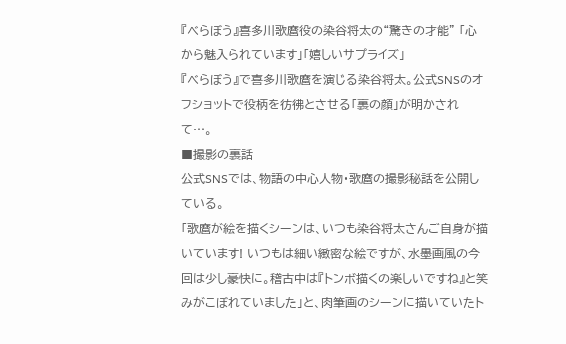『べらぼう』喜多川歌麿役の染谷将太の“驚きの才能” 「心から魅入られています」「嬉しいサプライズ」
『べらぼう』で喜多川歌麿を演じる染谷将太。公式SNSのオフショットで役柄を彷彿とさせる「裏の顔」が明かされて…。
■撮影の裏話
公式SNSでは、物語の中心人物・歌麿の撮影秘話を公開している。
「歌麿が絵を描くシーンは、いつも染谷将太さんご自身が描いています! いつもは細い緻密な絵ですが、水墨画風の今回は少し豪快に。稽古中は『トンボ描くの楽しいですね』と笑みがこぼれていました」と、肉筆画のシーンに描いていたト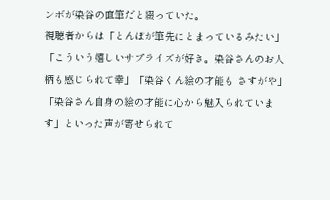ンボが染谷の直筆だと綴っていた。
視聴者からは「とんぼが筆先にとまっているみたい」「こういう嬉しいサプライズが好き。染谷さんのお人柄も感じられて幸」「染谷くん絵の才能も さすがや」「染谷さん自身の絵の才能に心から魅入られています」といった声が寄せられて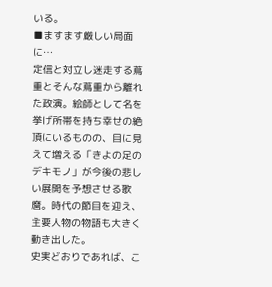いる。
■ますます厳しい局面に…
定信と対立し迷走する蔦重とそんな蔦重から離れた政演。絵師として名を挙げ所帯を持ち幸せの絶頂にいるものの、目に見えて増える「きよの足のデキモノ」が今後の悲しい展開を予想させる歌麿。時代の節目を迎え、主要人物の物語も大きく動き出した。
史実どおりであれば、こ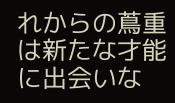れからの蔦重は新たな才能に出会いな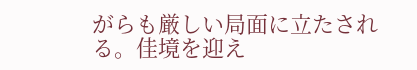がらも厳しい局面に立たされる。佳境を迎え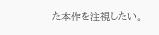た本作を注視したい。